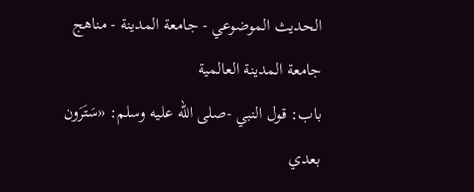الحديث الموضوعي - جامعة المدينة - مناهج جامعة المدينة العالمية
باب: قول النبي -صلى الله عليه وسلم: «سَتَرَون بعدي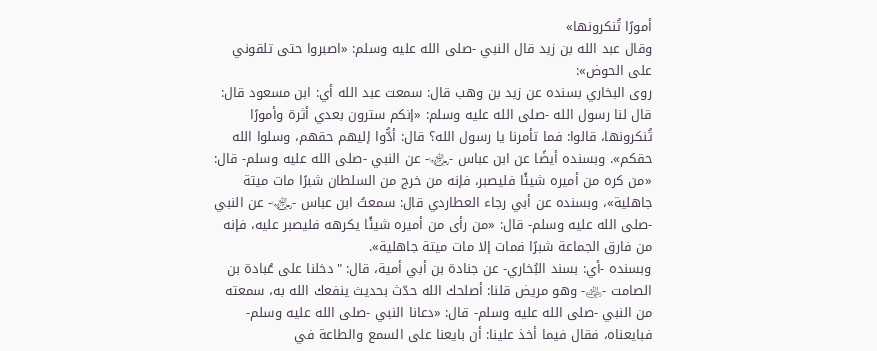أمورًا تُنكرونها»
وقال عبد الله بن زيد قال النبي -صلى الله عليه وسلم: «اصبروا حتى تلقوني على الحوض»:
روى البخاري بسنده عن زيد بن وهب قال: سمعت عبد الله أي: ابن مسعود قال: قال لنا رسول الله -صلى الله عليه وسلم: «إنكم سترون بعدي أثرة وأمورًا تُنكرونها، قالوا: فما تأمرنا يا رسول الله؟ قال: أدُّوا إليهم حقهم، وسلوا الله حقكم». وبسنده أيضًا عن ابن عباس -﵄- عن النبي -صلى الله عليه وسلم- قال: «من كره من أميره شيئًا فليصبر، فإنه من خرج من السلطان شبرًا مات ميتة جاهلية»، وبسنده عن أبي رجاء العطاردي قال: سمعتُ ابن عباس -﵄- عن النبي -صلى الله عليه وسلم- قال: «من رأى من أميره شيئًا يكرهه فليصبر عليه، فإنه من فارق الجماعة شبرًا فمات إلا مات ميتة جاهلية».
وبسنده -أي: بسند البُخاري- عن جنادة بن أبي أمية، قال: "دخلنا على عُبادة بن الصامت -﵁- وهو مريض قلنا: أصلحك الله حدّث بحديث ينفعك الله به، سمعته من النبي -صلى الله عليه وسلم- قال: «دعانا النبي -صلى الله عليه وسلم- فبايعناه، فقال فيما أخذ علينا: أن بايعنا على السمع والطاعة في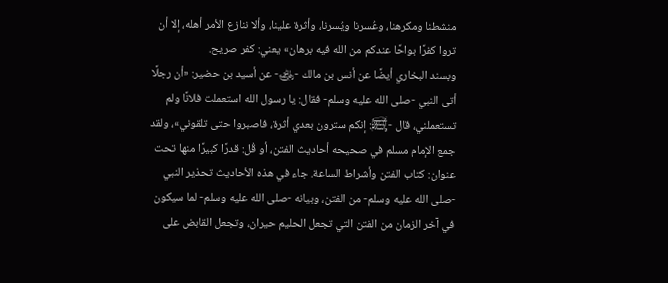منشطنا ومكرهنا، وعُسرنا ويُسرنا، وأثرة علينا، وألا ننازع الأمر أهله، إلا أن تروا كفرًا بواحًا عندكم من الله فيه برهان» يعني: كفر صريح.
وبسند البخاري أيضًا عن أنس بن مالك -﵁- عن أسيد بن حضير: «أن رجلًا أتى النبي -صلى الله عليه وسلم- فقال: يا رسول الله استعملت فلانًا ولم تستعملني، قال -﵊: إنكم سترون بعدي أثرة، فاصبروا حتى تلقوني»، ولقد جمع الإمام مسلم في صحيحه أحاديث الفتن، أو قُل: قدرًا كبيرًا منها تحت عنوان: كتاب الفتن وأشراط الساعة. جاء في هذه الأحاديث تحذير النبي -صلى الله عليه وسلم- من الفتن، وبيانه -صلى الله عليه وسلم- لما سيكون في آخر الزمان من الفتن التي تجعل الحليم حيران، وتجعل القابض على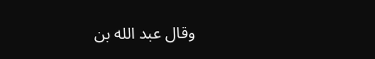وقال عبد الله بن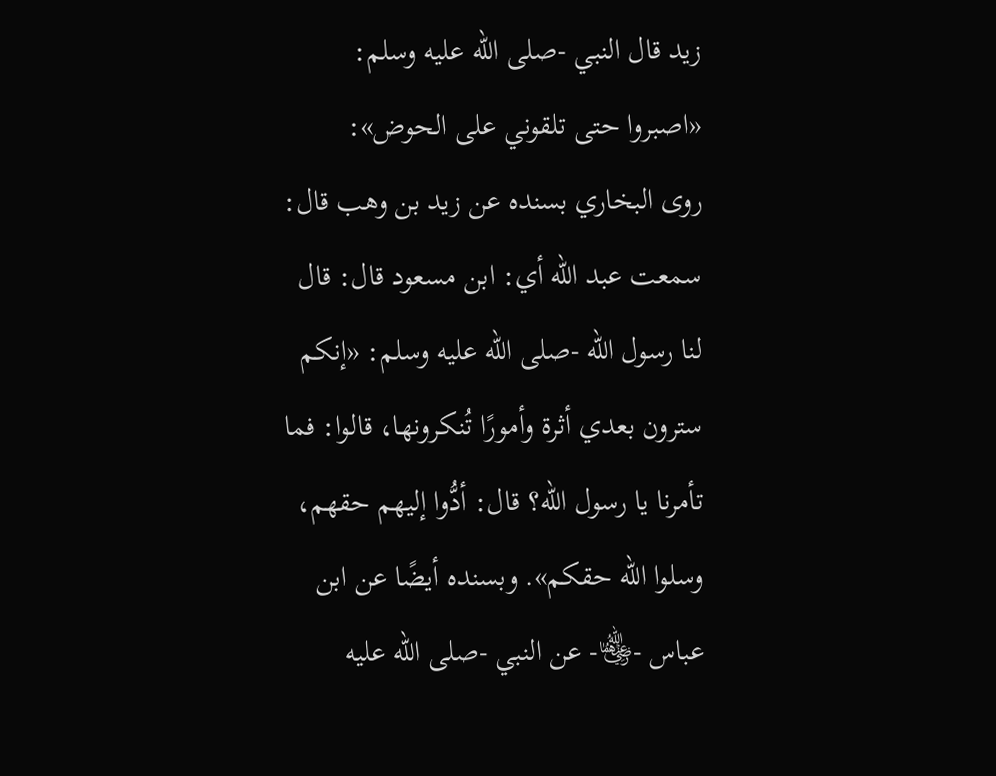زيد قال النبي -صلى الله عليه وسلم: «اصبروا حتى تلقوني على الحوض»:
روى البخاري بسنده عن زيد بن وهب قال: سمعت عبد الله أي: ابن مسعود قال: قال لنا رسول الله -صلى الله عليه وسلم: «إنكم سترون بعدي أثرة وأمورًا تُنكرونها، قالوا: فما تأمرنا يا رسول الله؟ قال: أدُّوا إليهم حقهم، وسلوا الله حقكم». وبسنده أيضًا عن ابن عباس -﵄- عن النبي -صلى الله عليه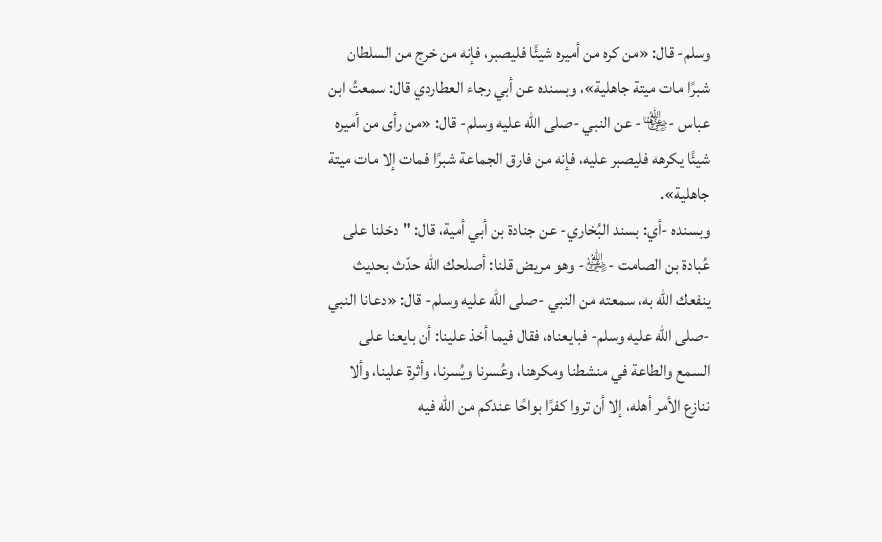وسلم- قال: «من كره من أميره شيئًا فليصبر، فإنه من خرج من السلطان شبرًا مات ميتة جاهلية»، وبسنده عن أبي رجاء العطاردي قال: سمعتُ ابن عباس -﵄- عن النبي -صلى الله عليه وسلم- قال: «من رأى من أميره شيئًا يكرهه فليصبر عليه، فإنه من فارق الجماعة شبرًا فمات إلا مات ميتة جاهلية».
وبسنده -أي: بسند البُخاري- عن جنادة بن أبي أمية، قال: "دخلنا على عُبادة بن الصامت -﵁- وهو مريض قلنا: أصلحك الله حدّث بحديث ينفعك الله به، سمعته من النبي -صلى الله عليه وسلم- قال: «دعانا النبي -صلى الله عليه وسلم- فبايعناه، فقال فيما أخذ علينا: أن بايعنا على السمع والطاعة في منشطنا ومكرهنا، وعُسرنا ويُسرنا، وأثرة علينا، وألا ننازع الأمر أهله، إلا أن تروا كفرًا بواحًا عندكم من الله فيه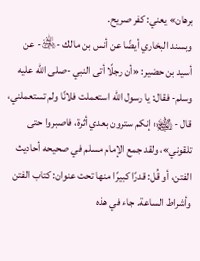برهان» يعني: كفر صريح.
وبسند البخاري أيضًا عن أنس بن مالك -﵁- عن أسيد بن حضير: «أن رجلًا أتى النبي -صلى الله عليه وسلم- فقال: يا رسول الله استعملت فلانًا ولم تستعملني، قال -﵊: إنكم سترون بعدي أثرة، فاصبروا حتى تلقوني»، ولقد جمع الإمام مسلم في صحيحه أحاديث الفتن، أو قُل: قدرًا كبيرًا منها تحت عنوان: كتاب الفتن وأشراط الساعة. جاء في هذه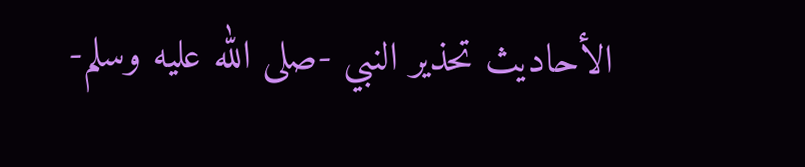الأحاديث تحذير النبي -صلى الله عليه وسلم-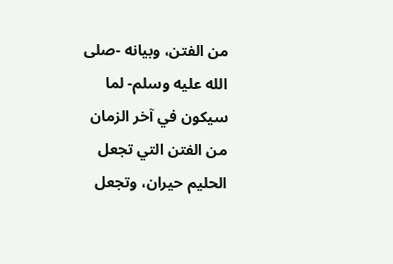من الفتن، وبيانه -صلى الله عليه وسلم- لما سيكون في آخر الزمان من الفتن التي تجعل الحليم حيران، وتجعل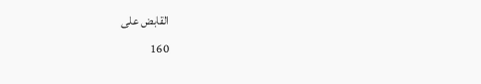القابض على
160